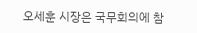오세훈 시장은 국무회의에 참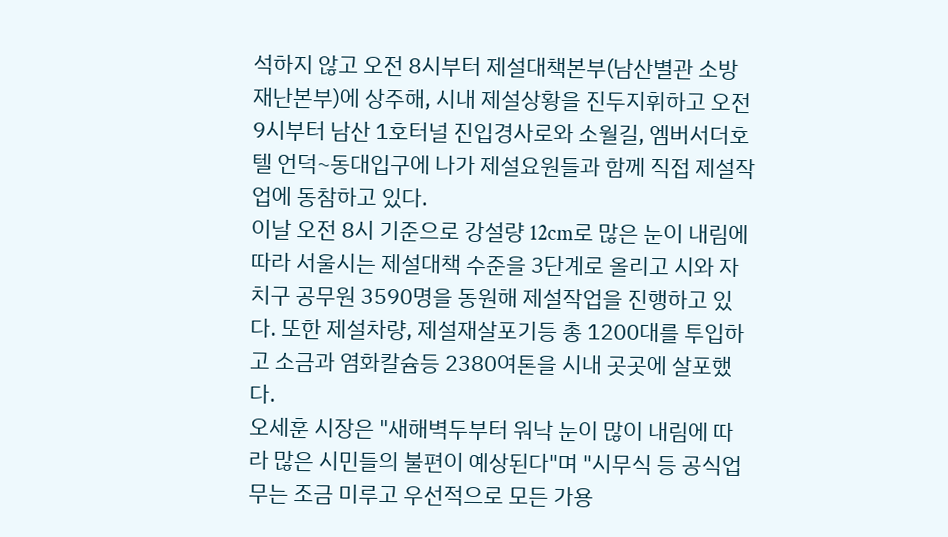석하지 않고 오전 8시부터 제설대책본부(남산별관 소방재난본부)에 상주해, 시내 제설상황을 진두지휘하고 오전 9시부터 남산 1호터널 진입경사로와 소월길, 엠버서더호텔 언덕~동대입구에 나가 제설요원들과 함께 직접 제설작업에 동참하고 있다.
이날 오전 8시 기준으로 강설량 12cm로 많은 눈이 내림에 따라 서울시는 제설대책 수준을 3단계로 올리고 시와 자치구 공무원 3590명을 동원해 제설작업을 진행하고 있다. 또한 제설차량, 제설재살포기등 총 1200대를 투입하고 소금과 염화칼슘등 2380여톤을 시내 곳곳에 살포했다.
오세훈 시장은 "새해벽두부터 워낙 눈이 많이 내림에 따라 많은 시민들의 불편이 예상된다"며 "시무식 등 공식업무는 조금 미루고 우선적으로 모든 가용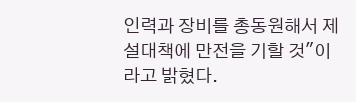인력과 장비를 총동원해서 제설대책에 만전을 기할 것"이라고 밝혔다.